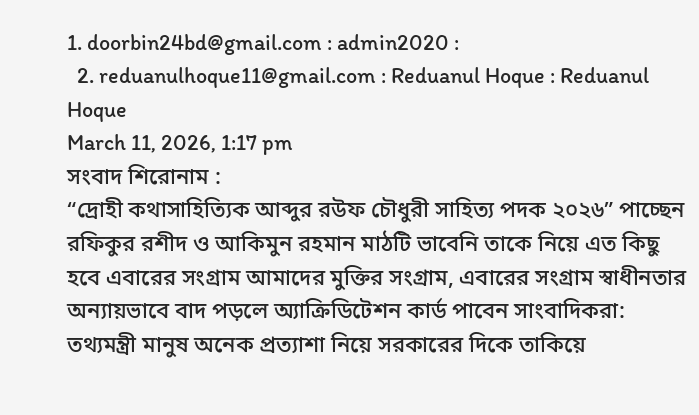1. doorbin24bd@gmail.com : admin2020 :
  2. reduanulhoque11@gmail.com : Reduanul Hoque : Reduanul Hoque
March 11, 2026, 1:17 pm
সংবাদ শিরোনাম :
“দ্রোহী কথাসাহিত্যিক আব্দুর রউফ চৌধুরী সাহিত্য পদক ২০২৬” পাচ্ছেন রফিকুর রশীদ ও আকিমুন রহমান মাঠটি ভাবেনি তাকে নিয়ে এত কিছু হবে এবারের সংগ্রাম আমাদের মুক্তির সংগ্রাম, এবারের সংগ্রাম স্বাধীনতার অন্যায়ভাবে বাদ পড়লে অ্যাক্রিডিটেশন কার্ড পাবেন সাংবাদিকরা: তথ্যমন্ত্রী মানুষ অনেক প্রত্যাশা নিয়ে সরকারের দিকে তাকিয়ে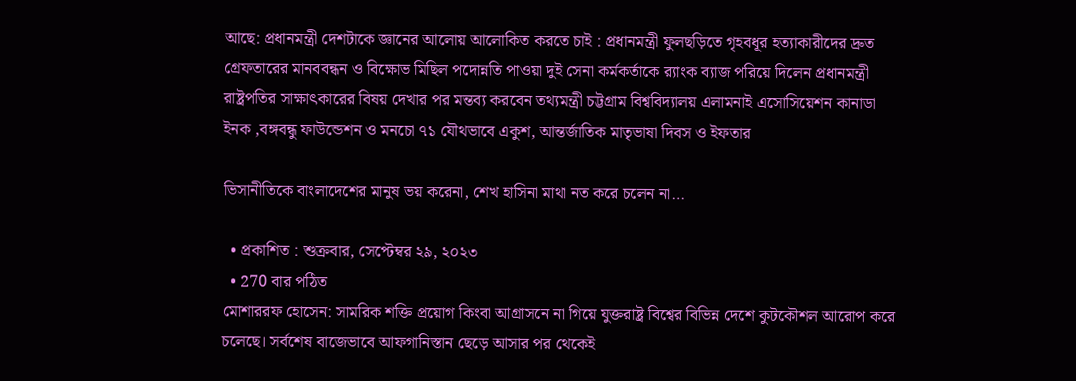আছে: প্রধানমন্ত্রী দেশটাকে জ্ঞানের আলোয় আলোকিত করতে চাই : প্রধানমন্ত্রী ফুলছড়িতে গৃহবধূর হত্যাকারীদের দ্রুত গ্রেফতারের মানববন্ধন ও বিক্ষোভ মিছিল পদোন্নতি পাওয়া দুই সেনা কর্মকর্তাকে র‍্যাংক ব্যাজ পরিয়ে দিলেন প্রধানমন্ত্রী রাষ্ট্রপতির সাক্ষাৎকারের বিষয় দেখার পর মন্তব্য করবেন তথ্যমন্ত্রী চট্টগ্রাম বিশ্ববিদ্যালয় এলামনাই এসোসিয়েশন কানাডা ইনক ,বঙ্গবন্ধু ফাউন্ডেশন ও মনচো ৭১ যৌথভাবে একুশ, আন্তর্জাতিক মাতৃভাষা দিবস ও ইফতার

ভিসানীতিকে বাংলাদেশের মানুষ ভয় করেনা, শেখ হাসিনা মাথা নত করে চলেন না…

  • প্রকাশিত : শুক্রবার, সেপ্টেম্বর ২৯, ২০২৩
  • 270 বার পঠিত
মোশাররফ হোসেন: সামরিক শক্তি প্রয়োগ কিংবা আগ্রাসনে না গিয়ে যুক্তরাষ্ট্র বিশ্বের বিভিন্ন দেশে কুটকৌশল আরোপ করে চলেছে। সর্বশেষ বাজেভাবে আফগানিস্তান ছেড়ে আসার পর থেকেই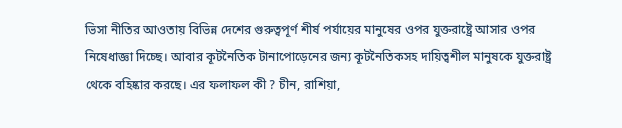ভিসা নীতির আওতায় বিভিন্ন দেশের গুরুত্বপূর্ণ শীর্ষ পর্যায়ের মানুষের ওপর যুক্তরাষ্ট্রে আসার ওপর নিষেধাজ্ঞা দিচ্ছে। আবার কূটনৈতিক টানাপোড়েনের জন্য কূটনৈতিকসহ দায়িত্বশীল মানুষকে যুক্তরাষ্ট্র থেকে বহিষ্কার করছে। এর ফলাফল কী ? চীন, রাশিয়া,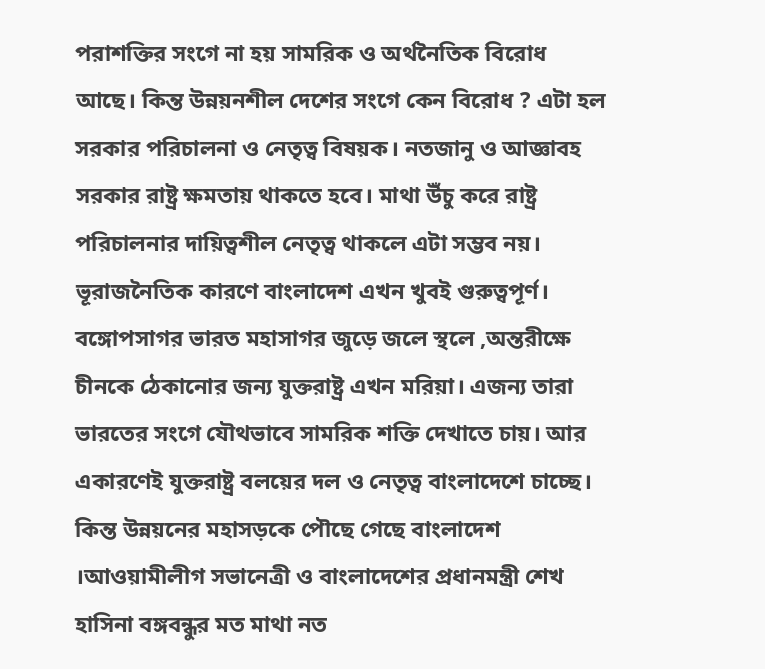পরাশক্তির সংগে না হয় সামরিক ও অর্থনৈতিক বিরোধ আছে। কিন্ত উন্নয়নশীল দেশের সংগে কেন বিরোধ ? এটা হল সরকার পরিচালনা ও নেতৃত্ব বিষয়ক। নতজানু ও আজ্ঞাবহ সরকার রাষ্ট্র ক্ষমতায় থাকতে হবে। মাথা উঁচু করে রাষ্ট্র পরিচালনার দায়িত্বশীল নেতৃত্ব থাকলে এটা সম্ভব নয়। ভূরাজনৈতিক কারণে বাংলাদেশ এখন খুবই গুরুত্বপূর্ণ। বঙ্গোপসাগর ভারত মহাসাগর জুড়ে জলে স্থলে ,অন্তরীক্ষে চীনকে ঠেকানোর জন্য যুক্তরাষ্ট্র এখন মরিয়া। এজন্য তারা ভারতের সংগে যৌথভাবে সামরিক শক্তি দেখাতে চায়। আর একারণেই যুক্তরাষ্ট্র বলয়ের দল ও নেতৃত্ব বাংলাদেশে চাচ্ছে। কিন্ত উন্নয়নের মহাসড়কে পৌছে গেছে বাংলাদেশ ।আওয়ামীলীগ সভানেত্রী ও বাংলাদেশের প্রধানমন্ত্রী শেখ হাসিনা বঙ্গবন্ধুর মত মাথা নত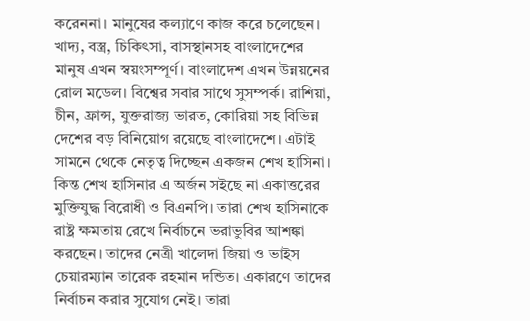করেননা। মানুষের কল্যাণে কাজ করে চলেছেন। খাদ্য, বস্ত্র, চিকিৎসা, বাসস্থানসহ বাংলাদেশের মানুষ এখন স্বয়ংসম্পূর্ণ। বাংলাদেশ এখন উন্নয়নের রোল মডেল। বিশ্বের সবার সাথে সুসম্পর্ক। রাশিয়া, চীন, ফ্রান্স, যুক্তরাজ্য ভারত, কোরিয়া সহ বিভিন্ন দেশের বড় বিনিয়োগ রয়েছে বাংলাদেশে। এটাই সামনে থেকে নেতৃত্ব দিচ্ছেন একজন শেখ হাসিনা।
কিন্ত শেখ হাসিনার এ অর্জন সইছে না একাত্তরের মুক্তিযুদ্ধ বিরোধী ও বিএনপি। তারা শেখ হাসিনাকে রাষ্ট্র ক্ষমতায় রেখে নির্বাচনে ভরাভুবির আশঙ্কা করছেন। তাদের নেত্রী খালেদা জিয়া ও ভাইস চেয়ারম্যান তারেক রহমান দন্ডিত। একারণে তাদের নির্বাচন করার সুযোগ নেই। তারা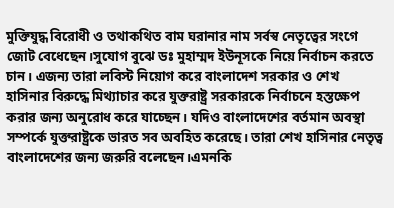মুক্তিযুদ্ধ বিরোধী ও তথাকথিত বাম ঘরানার নাম সর্বস্ব নেতৃত্বের সংগে জোট বেধেছেন।সুযোগ বুঝে ডঃ মুহাম্মদ ইউনূসকে নিয়ে নির্বাচন করতে চান। এজন্য তারা লবিস্ট নিয়োগ করে বাংলাদেশ সরকার ও শেখ হাসিনার বিরুদ্ধে মিথ্যাচার করে যুক্তরাষ্ট্র সরকারকে নির্বাচনে হস্তক্ষেপ করার জন্য অনুরোধ করে যাচ্ছেন। যদিও বাংলাদেশের বর্তমান অবস্থা সম্পর্কে যুক্তরাষ্ট্রকে ভারত সব অবহিত করেছে। তারা শেখ হাসিনার নেতৃত্ব বাংলাদেশের জন্য জরুরি বলেছেন।এমনকি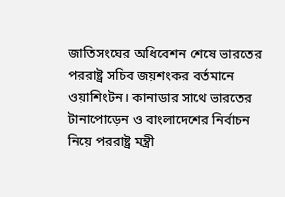জাতিসংঘের অধিবেশন শেষে ভারতের পররাষ্ট্র সচিব জয়শংকর বর্তমানে ওয়াশিংটন। কানাডার সাথে ভারতের টানাপোড়েন ও বাংলাদেশের নির্বাচন নিয়ে পররাষ্ট্র মন্ত্রী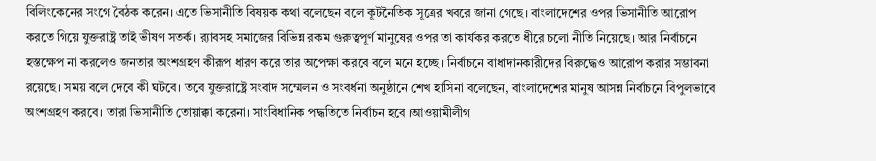বিলিংকেনের সংগে বৈঠক করেন। এতে ভিসানীতি বিষয়ক কথা বলেছেন বলে কূটনৈতিক সূত্রের খবরে জানা গেছে। বাংলাদেশের ওপর ভিসানীতি আরোপ করতে গিয়ে যুক্তরাষ্ট্র তাই ভীষণ সতর্ক। র‌্যাবসহ সমাজের বিভিন্ন রকম গুরুত্বপূর্ণ মানুষের ওপর তা কার্যকর করতে ধীরে চলো নীতি নিয়েছে। আর নির্বাচনে হস্তক্ষেপ না করলেও জনতার অংশগ্রহণ কীরূপ ধারণ করে তার অপেক্ষা করবে বলে মনে হচ্ছে। নির্বাচনে বাধাদানকারীদের বিরুদ্ধেও আরোপ করার সম্ভাবনা রয়েছে। সময় বলে দেবে কী ঘটবে। তবে যুক্তরাষ্ট্রে সংবাদ সম্মেলন ও সংবর্ধনা অনুষ্ঠানে শেখ হাসিনা বলেছেন, বাংলাদেশের মানুষ আসন্ন নির্বাচনে বিপুলভাবে অংশগ্রহণ করবে। তারা ভিসানীতি তোয়াক্কা করেনা। সাংবিধানিক পদ্ধতিতে নির্বাচন হবে ।আওয়ামীলীগ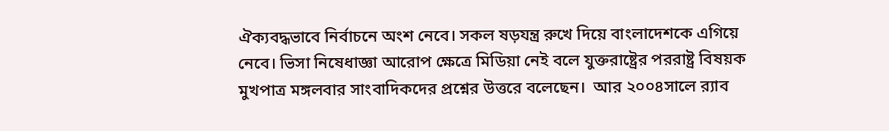ঐক্যবদ্ধভাবে নির্বাচনে অংশ নেবে। সকল ষড়যন্ত্র রুখে দিয়ে বাংলাদেশকে এগিয়ে নেবে। ভিসা নিষেধাজ্ঞা আরোপ ক্ষেত্রে মিডিয়া নেই বলে যুক্তরাষ্ট্রের পররাষ্ট্র বিষয়ক মুখপাত্র মঙ্গলবার সাংবাদিকদের প্রশ্নের উত্তরে বলেছেন।  আর ২০০৪সালে র‌্যাব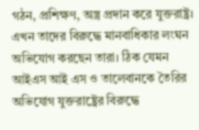গঠন, প্রশিক্ষণ, অস্ত্র প্রদান করে যুক্তরাষ্ট্র। এখন তাদের বিরুদ্ধে মানবাধিকার লংঘন অভিযোগ করছেন তারা। ঠিক যেমন আইএস আই এস ও তালেবানকে তৈরির অভিযোগ যুক্তরাষ্ট্রের বিরুদ্ধে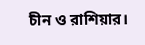চীন ও রাশিয়ার।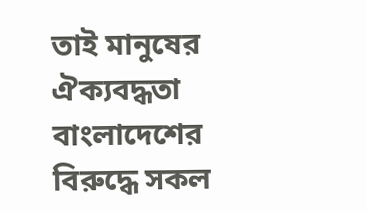তাই মানুষের ঐক্যবদ্ধতা বাংলাদেশের বিরুদ্ধে সকল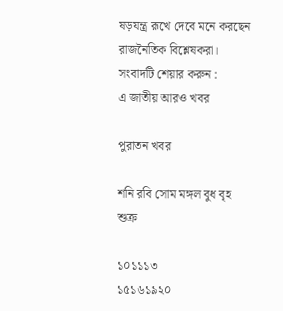ষড়যন্ত্র রূখে দেবে মনে করছেন রাজনৈতিক বিশ্লেষকরা।
সংবাদটি শেয়ার করুন :
এ জাতীয় আরও খবর

পুরাতন খবর

শনি রবি সোম মঙ্গল বুধ বৃহ শুক্র

১০১১১৩
১৫১৬১৯২০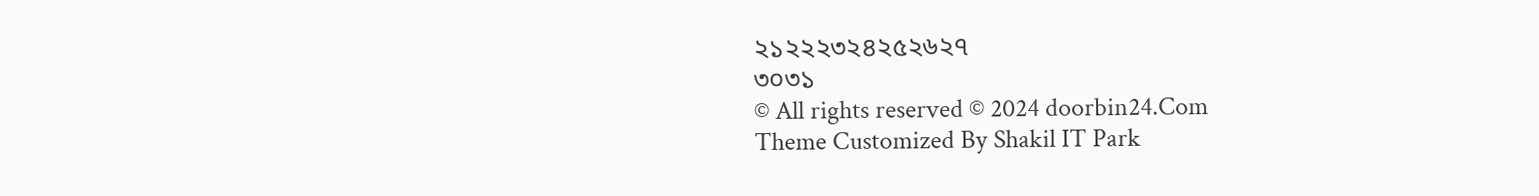২১২২২৩২৪২৫২৬২৭
৩০৩১
© All rights reserved © 2024 doorbin24.Com
Theme Customized By Shakil IT Park